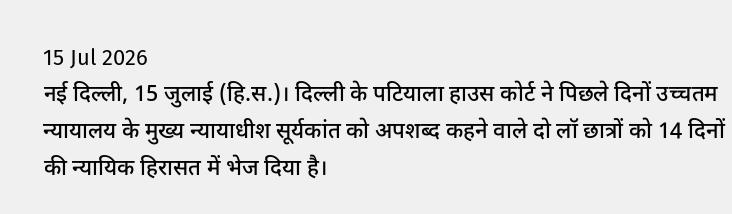15 Jul 2026
नई दिल्ली, 15 जुलाई (हि.स.)। दिल्ली के पटियाला हाउस कोर्ट ने पिछले दिनों उच्चतम न्यायालय के मुख्य न्यायाधीश सूर्यकांत को अपशब्द कहने वाले दो लॉ छात्रों को 14 दिनों की न्यायिक हिरासत में भेज दिया है।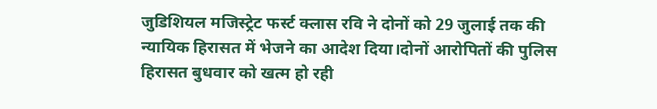जुडिशियल मजिस्ट्रेट फर्स्ट क्लास रवि ने दोनों को 29 जुलाई तक की न्यायिक हिरासत में भेजने का आदेश दिया।दोनों आरोपितों की पुलिस हिरासत बुधवार को खत्म हो रही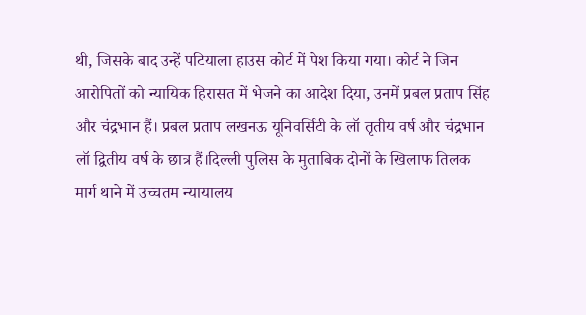थी, जिसके बाद उन्हें पटियाला हाउस कोर्ट में पेश किया गया। कोर्ट ने जिन आरोपितों को न्यायिक हिरासत में भेजने का आदेश दिया, उनमें प्रबल प्रताप सिंह और चंद्रभान हैं। प्रबल प्रताप लखनऊ यूनिवर्सिटी के लॉ तृतीय वर्ष और चंद्रभान लॉ द्वितीय वर्ष के छात्र हैं।दिल्ली पुलिस के मुताबिक दोनों के खिलाफ तिलक मार्ग थाने में उच्चतम न्यायालय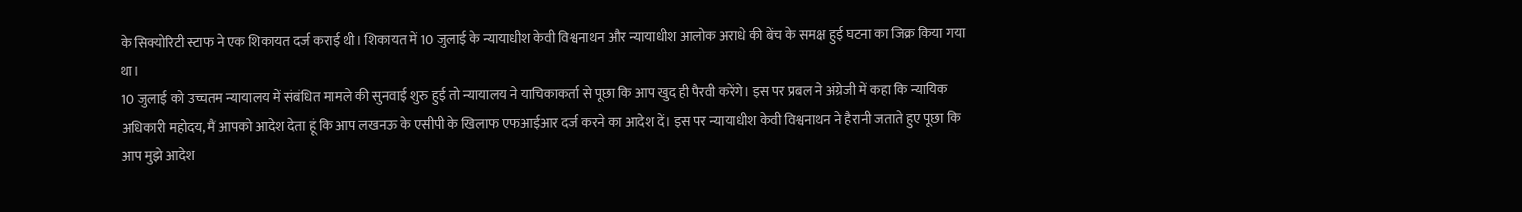के सिक्योरिटी स्टाफ ने एक शिकायत दर्ज कराई थी। शिकायत में 10 जुलाई के न्यायाधीश केवी विश्वनाथन और न्यायाधीश आलोक अराधे की बेंच के समक्ष हुई घटना का जिक्र किया गया था।
10 जुलाई को उच्चतम न्यायालय में संबंधित मामले की सुनवाई शुरु हुई तो न्यायालय ने याचिकाकर्ता से पूछा कि आप खुद ही पैरवी करेंगे। इस पर प्रबल ने अंग्रेजी में कहा कि न्यायिक अधिकारी महोदय, मैं आपको आदेश देता हूं कि आप लखनऊ के एसीपी के खिलाफ एफआईआर दर्ज करने का आदेश दें। इस पर न्यायाधीश केवी विश्वनाथन ने हैरानी जताते हुए पूछा कि आप मुझे आदेश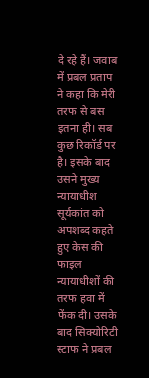दे रहे हैं। जवाब में प्रबल प्रताप ने कहा कि मेरी तरफ से बस इतना ही। सब कुछ रिकॉर्ड पर है। इसके बाद उसने मुख्य न्यायाधीश सूर्यकांत को अपशब्द कहते हुए केस की फाइल न्यायाधीशों की तरफ हवा में फेंक दी। उसके बाद सिक्योरिटी स्टाफ ने प्रबल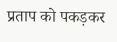प्रताप को पकड़कर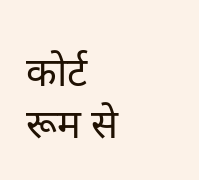कोर्ट रूम से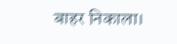बाहर निकाला।